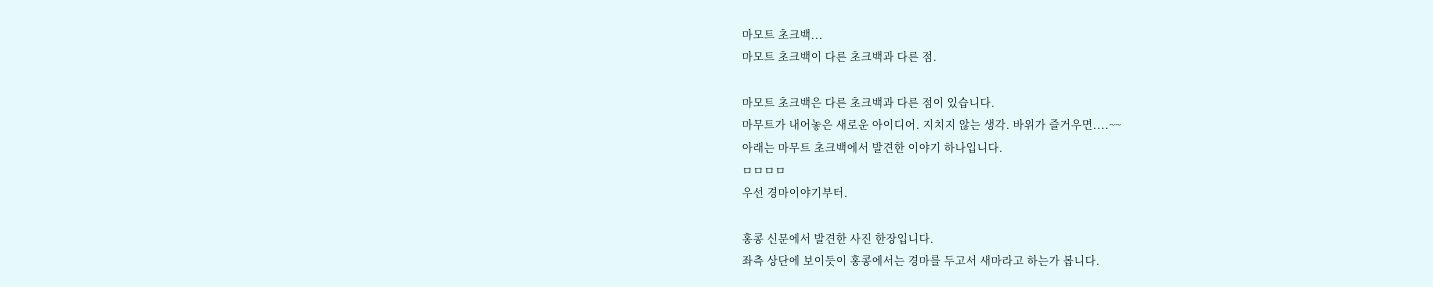마모트 초크백...
마모트 초크백이 다른 초크백과 다른 점.

마모트 초크백은 다른 초크백과 다른 점이 있습니다.
마무트가 내어놓은 새로운 아이디어. 지치지 않는 생각. 바위가 즐거우면....~~
아래는 마무트 초크백에서 발견한 이야기 하나입니다.
ㅁㅁㅁㅁ
우선 경마이야기부터.

홍콩 신문에서 발견한 사진 한장입니다.
좌측 상단에 보이듯이 홍콩에서는 경마를 두고서 새마라고 하는가 봅니다.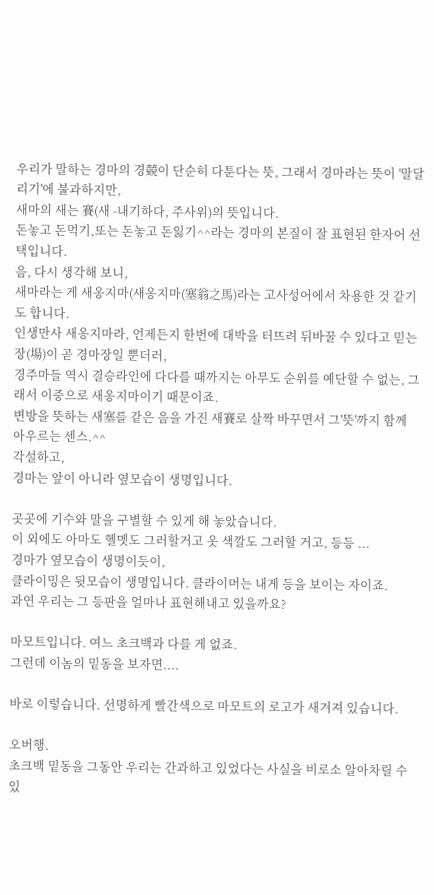우리가 말하는 경마의 경競이 단순히 다툰다는 뜻, 그래서 경마라는 뜻이 '말달리기'에 불과하지만,
새마의 새는 賽(새 -내기하다, 주사위)의 뜻입니다.
돈놓고 돈먹기,또는 돈놓고 돈잃기^^라는 경마의 본질이 잘 표현된 한자어 선택입니다.
음, 다시 생각해 보니,
새마라는 게 새옹지마(새옹지마(塞翁之馬)라는 고사성어에서 차용한 것 같기도 합니다.
인생만사 새옹지마라, 언제든지 한번에 대박을 터뜨려 뒤바꿀 수 있다고 믿는 장(場)이 곧 경마장일 뿐더러,
경주마들 역시 결승라인에 다다를 때까지는 아무도 순위를 예단할 수 없는, 그래서 이중으로 새옹지마이기 때문이죠.
변방을 뜻하는 새塞를 같은 음을 가진 새賽로 살짝 바꾸면서 그'뜻'까지 함께 아우르는 센스.^^
각설하고,
경마는 앞이 아니라 옆모습이 생명입니다.

곳곳에 기수와 말을 구별할 수 있게 해 놓았습니다.
이 외에도 아마도 헬멧도 그러할거고 옷 색깔도 그러할 거고, 등등 ...
경마가 옆모습이 생명이듯이,
클라이밍은 뒷모습이 생명입니다. 클라이머는 내게 등을 보이는 자이죠.
과연 우리는 그 등판을 얼마나 표현해내고 있을까요?

마모트입니다. 여느 초크백과 다를 게 없죠.
그런데 이놈의 밑동을 보자면....

바로 이렇습니다. 선명하게 빨간색으로 마모트의 로고가 새겨져 있습니다.

오버행.
초크백 밑동을 그동안 우리는 간과하고 있었다는 사실을 비로소 알아차릴 수 있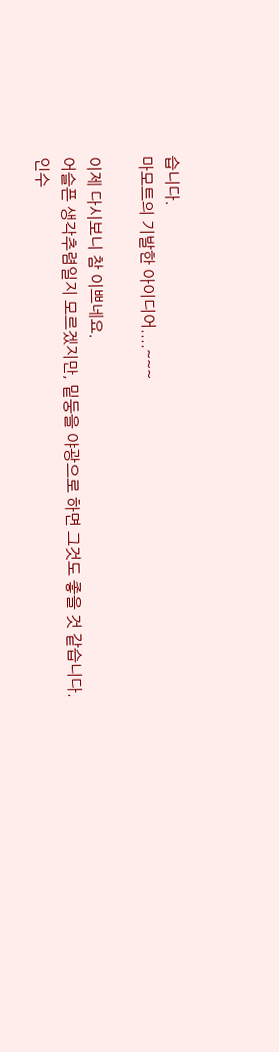습니다.
마모트의 기발한 아이디어....~~~

이제 다시보니 참 이쁘네요.
어슬픈 생각추렴일지 모르겠지만, 밑둥을 야광으로 하면 그것도 좋을 것 같습니다.
인수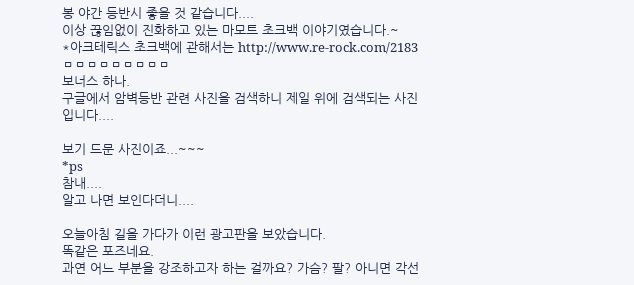봉 야간 등반시 좋을 것 같습니다....
이상 끊임없이 진화하고 있는 마모트 초크백 이야기였습니다.~
*아크테릭스 초크백에 관해서는 http://www.re-rock.com/2183
ㅁㅁㅁㅁㅁㅁㅁㅁㅁ
보너스 하나.
구글에서 암벽등반 관련 사진을 검색하니 제일 위에 검색되는 사진입니다....

보기 드문 사진이죠...~~~
*ps
참내....
알고 나면 보인다더니....

오늘아침 길을 가다가 이런 광고판을 보았습니다.
똑같은 포즈네요.
과연 어느 부분을 강조하고자 하는 걸까요? 가슴? 팔? 아니면 각선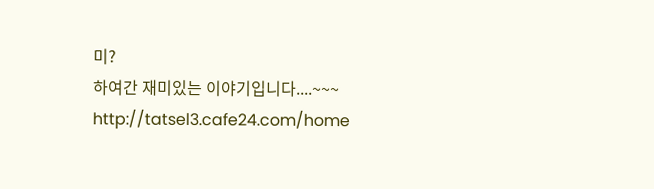미?
하여간 재미있는 이야기입니다....~~~
http://tatsel3.cafe24.com/home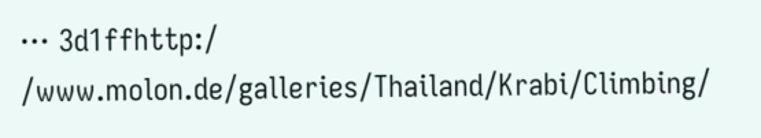··· 3d1ffhttp:/
/www.molon.de/galleries/Thailand/Krabi/Climbing/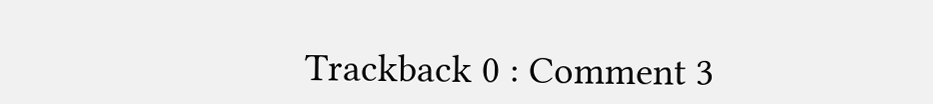Trackback 0 : Comment 3